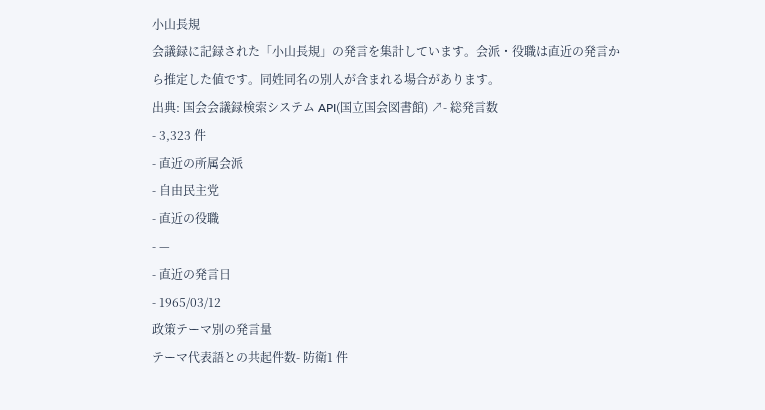小山長規
会議録に記録された「小山長規」の発言を集計しています。会派・役職は直近の発言から推定した値です。同姓同名の別人が含まれる場合があります。
出典: 国会会議録検索システム API(国立国会図書館) ↗- 総発言数
- 3,323 件
- 直近の所属会派
- 自由民主党
- 直近の役職
- —
- 直近の発言日
- 1965/03/12
政策テーマ別の発言量
テーマ代表語との共起件数- 防衛1 件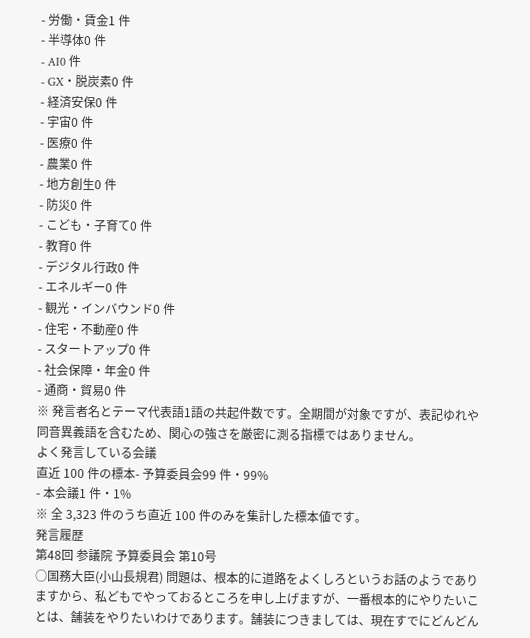- 労働・賃金1 件
- 半導体0 件
- AI0 件
- GX・脱炭素0 件
- 経済安保0 件
- 宇宙0 件
- 医療0 件
- 農業0 件
- 地方創生0 件
- 防災0 件
- こども・子育て0 件
- 教育0 件
- デジタル行政0 件
- エネルギー0 件
- 観光・インバウンド0 件
- 住宅・不動産0 件
- スタートアップ0 件
- 社会保障・年金0 件
- 通商・貿易0 件
※ 発言者名とテーマ代表語1語の共起件数です。全期間が対象ですが、表記ゆれや 同音異義語を含むため、関心の強さを厳密に測る指標ではありません。
よく発言している会議
直近 100 件の標本- 予算委員会99 件・99%
- 本会議1 件・1%
※ 全 3,323 件のうち直近 100 件のみを集計した標本値です。
発言履歴
第48回 参議院 予算委員会 第10号
○国務大臣(小山長規君) 問題は、根本的に道路をよくしろというお話のようでありますから、私どもでやっておるところを申し上げますが、一番根本的にやりたいことは、舗装をやりたいわけであります。舗装につきましては、現在すでにどんどん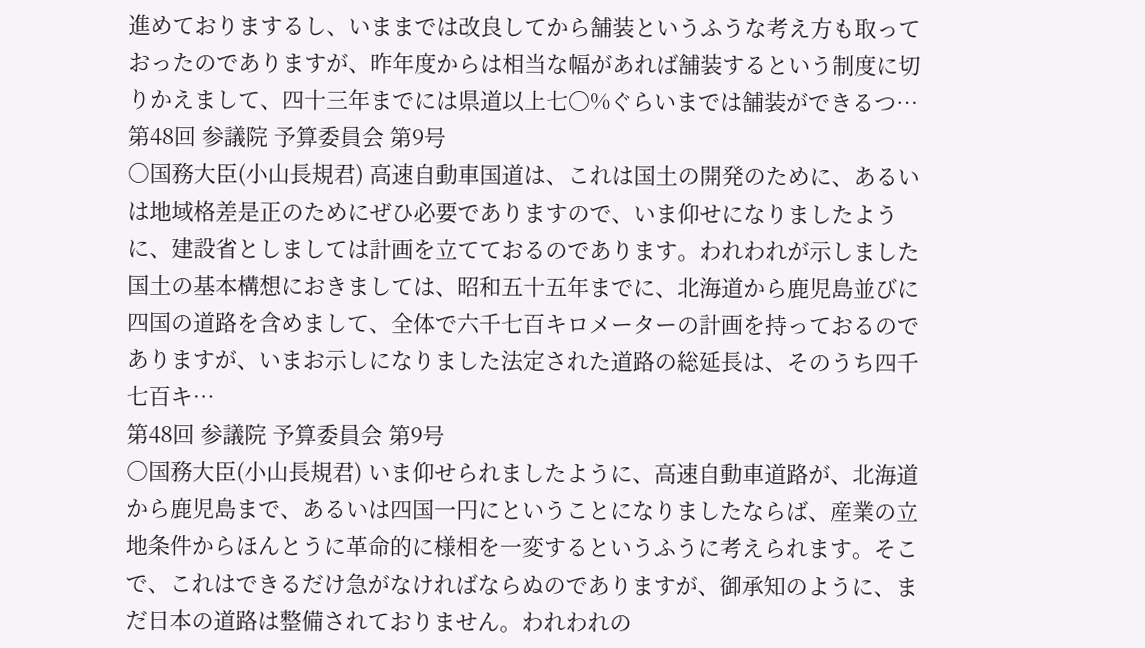進めておりまするし、いままでは改良してから舗装というふうな考え方も取っておったのでありますが、昨年度からは相当な幅があれば舗装するという制度に切りかえまして、四十三年までには県道以上七〇%ぐらいまでは舗装ができるつ…
第48回 参議院 予算委員会 第9号
○国務大臣(小山長規君) 高速自動車国道は、これは国土の開発のために、あるいは地域格差是正のためにぜひ必要でありますので、いま仰せになりましたように、建設省としましては計画を立てておるのであります。われわれが示しました国土の基本構想におきましては、昭和五十五年までに、北海道から鹿児島並びに四国の道路を含めまして、全体で六千七百キロメーターの計画を持っておるのでありますが、いまお示しになりました法定された道路の総延長は、そのうち四千七百キ…
第48回 参議院 予算委員会 第9号
○国務大臣(小山長規君) いま仰せられましたように、高速自動車道路が、北海道から鹿児島まで、あるいは四国一円にということになりましたならば、産業の立地条件からほんとうに革命的に様相を一変するというふうに考えられます。そこで、これはできるだけ急がなければならぬのでありますが、御承知のように、まだ日本の道路は整備されておりません。われわれの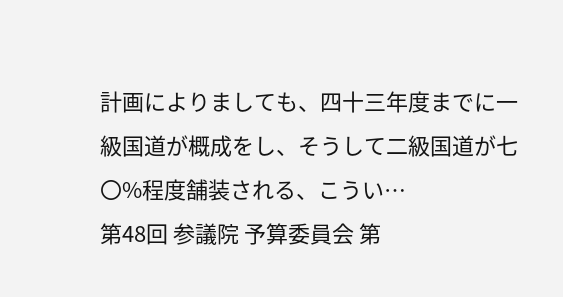計画によりましても、四十三年度までに一級国道が概成をし、そうして二級国道が七〇%程度舗装される、こうい…
第48回 参議院 予算委員会 第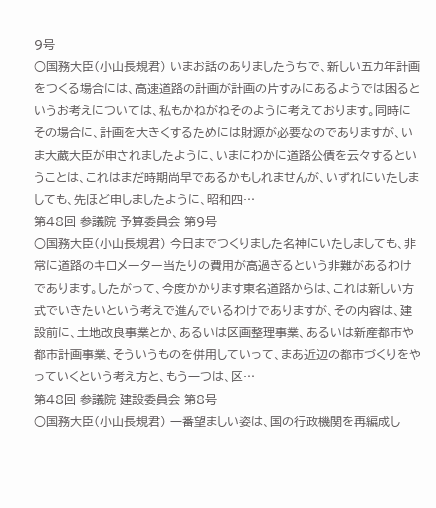9号
○国務大臣(小山長規君) いまお話のありましたうちで、新しい五カ年計画をつくる場合には、高速道路の計画が計画の片すみにあるようでは困るというお考えについては、私もかねがねそのように考えております。同時にその場合に、計画を大きくするためには財源が必要なのでありますが、いま大蔵大臣が申されましたように、いまにわかに道路公債を云々するということは、これはまだ時期尚早であるかもしれませんが、いずれにいたしましても、先ほど申しましたように、昭和四…
第48回 参議院 予算委員会 第9号
○国務大臣(小山長規君) 今日までつくりました名神にいたしましても、非常に道路のキロメーター当たりの費用が高過ぎるという非難があるわけであります。したがって、今度かかります東名道路からは、これは新しい方式でいきたいという考えで進んでいるわけでありますが、その内容は、建設前に、土地改良事業とか、あるいは区画整理事業、あるいは新産都市や都市計画事業、そういうものを併用していって、まあ近辺の都市づくりをやっていくという考え方と、もう一つは、区…
第48回 参議院 建設委員会 第8号
○国務大臣(小山長規君) 一番望ましい姿は、国の行政機関を再編成し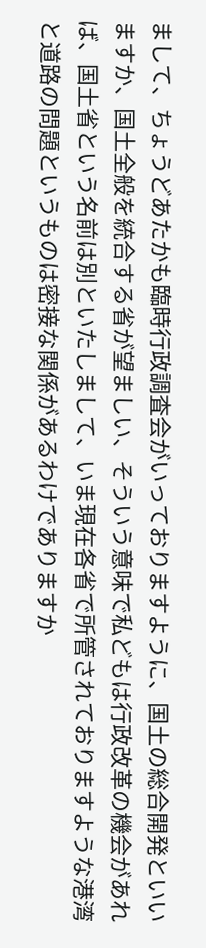まして、ちょうどあたかも臨時行政調査会がいっておりますように、国土の総合開発といいますか、国土全般を統合する省が望ましい、そういう意味で私どもは行政改革の機会があれば、国土省という名前は別といたしまして、いま現在各省で所管されておりますような港湾と道路の問題というものは密接な関係があるわけでありますか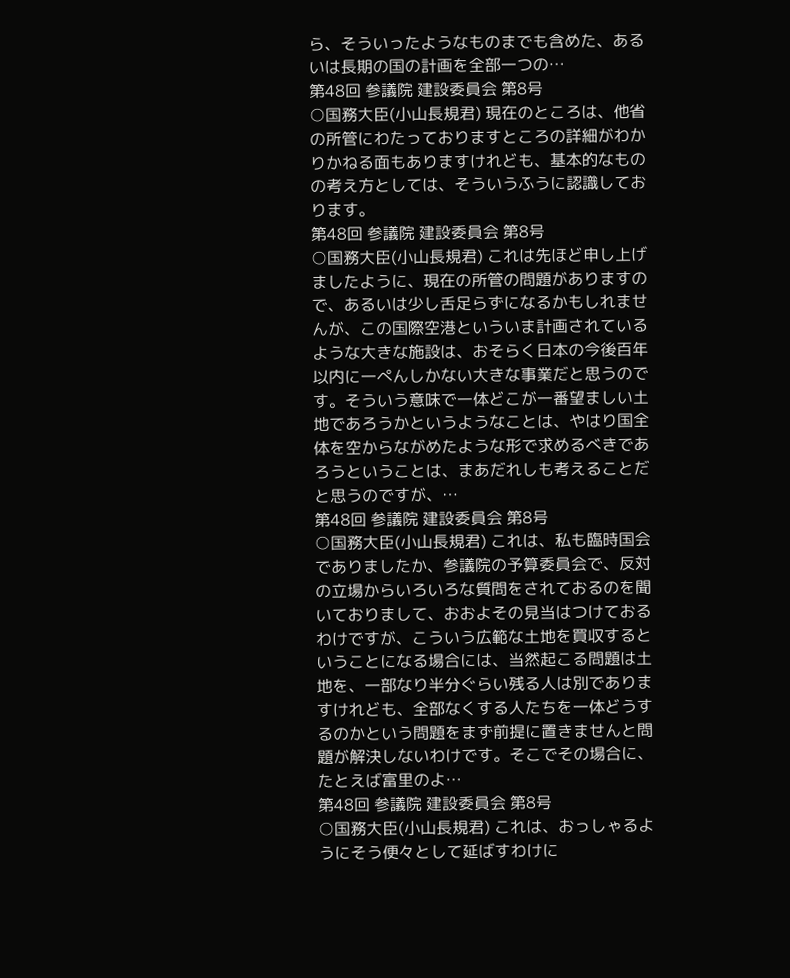ら、そういったようなものまでも含めた、あるいは長期の国の計画を全部一つの…
第48回 参議院 建設委員会 第8号
○国務大臣(小山長規君) 現在のところは、他省の所管にわたっておりますところの詳細がわかりかねる面もありますけれども、基本的なものの考え方としては、そういうふうに認識しております。
第48回 参議院 建設委員会 第8号
○国務大臣(小山長規君) これは先ほど申し上げましたように、現在の所管の問題がありますので、あるいは少し舌足らずになるかもしれませんが、この国際空港といういま計画されているような大きな施設は、おそらく日本の今後百年以内に一ぺんしかない大きな事業だと思うのです。そういう意味で一体どこが一番望ましい土地であろうかというようなことは、やはり国全体を空からながめたような形で求めるべきであろうということは、まあだれしも考えることだと思うのですが、…
第48回 参議院 建設委員会 第8号
○国務大臣(小山長規君) これは、私も臨時国会でありましたか、参議院の予算委員会で、反対の立場からいろいろな質問をされておるのを聞いておりまして、おおよその見当はつけておるわけですが、こういう広範な土地を買収するということになる場合には、当然起こる問題は土地を、一部なり半分ぐらい残る人は別でありますけれども、全部なくする人たちを一体どうするのかという問題をまず前提に置きませんと問題が解決しないわけです。そこでその場合に、たとえば富里のよ…
第48回 参議院 建設委員会 第8号
○国務大臣(小山長規君) これは、おっしゃるようにそう便々として延ばすわけに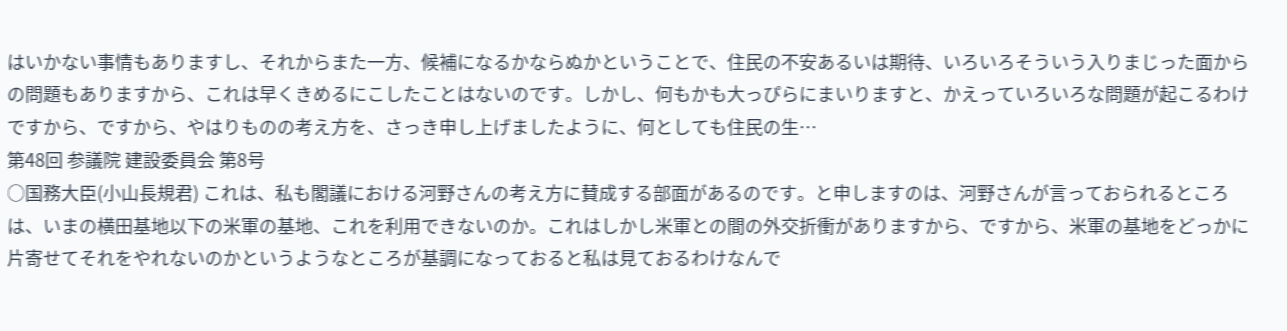はいかない事情もありますし、それからまた一方、候補になるかならぬかということで、住民の不安あるいは期待、いろいろそういう入りまじった面からの問題もありますから、これは早くきめるにこしたことはないのです。しかし、何もかも大っぴらにまいりますと、かえっていろいろな問題が起こるわけですから、ですから、やはりものの考え方を、さっき申し上げましたように、何としても住民の生…
第48回 参議院 建設委員会 第8号
○国務大臣(小山長規君) これは、私も閣議における河野さんの考え方に賛成する部面があるのです。と申しますのは、河野さんが言っておられるところは、いまの横田基地以下の米軍の基地、これを利用できないのか。これはしかし米軍との間の外交折衝がありますから、ですから、米軍の基地をどっかに片寄せてそれをやれないのかというようなところが基調になっておると私は見ておるわけなんで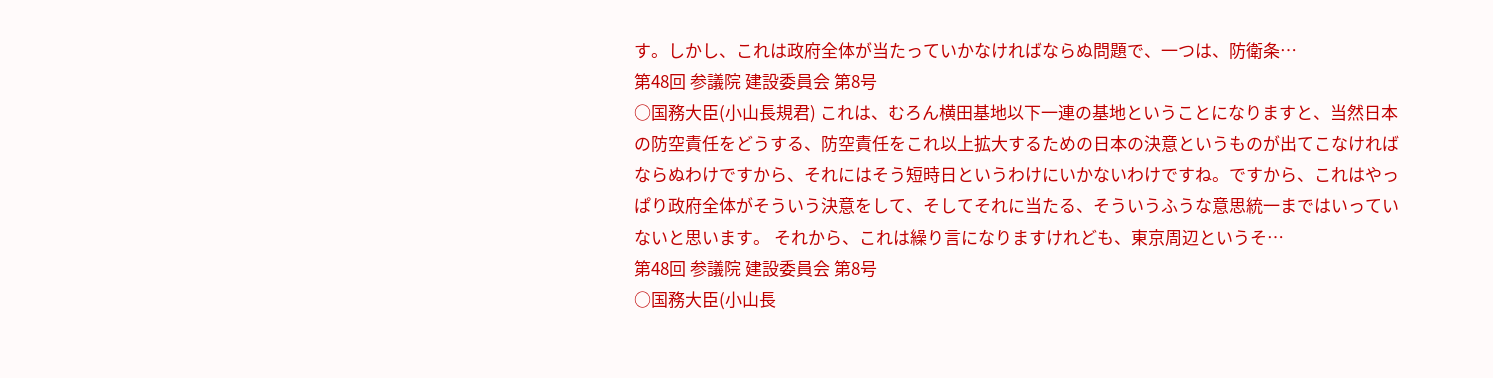す。しかし、これは政府全体が当たっていかなければならぬ問題で、一つは、防衛条…
第48回 参議院 建設委員会 第8号
○国務大臣(小山長規君) これは、むろん横田基地以下一連の基地ということになりますと、当然日本の防空責任をどうする、防空責任をこれ以上拡大するための日本の決意というものが出てこなければならぬわけですから、それにはそう短時日というわけにいかないわけですね。ですから、これはやっぱり政府全体がそういう決意をして、そしてそれに当たる、そういうふうな意思統一まではいっていないと思います。 それから、これは繰り言になりますけれども、東京周辺というそ…
第48回 参議院 建設委員会 第8号
○国務大臣(小山長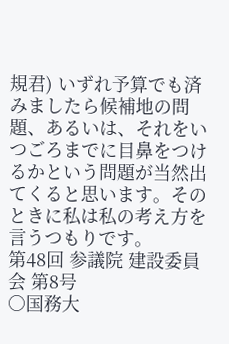規君) いずれ予算でも済みましたら候補地の問題、あるいは、それをいつごろまでに目鼻をつけるかという問題が当然出てくると思います。そのときに私は私の考え方を言うつもりです。
第48回 参議院 建設委員会 第8号
○国務大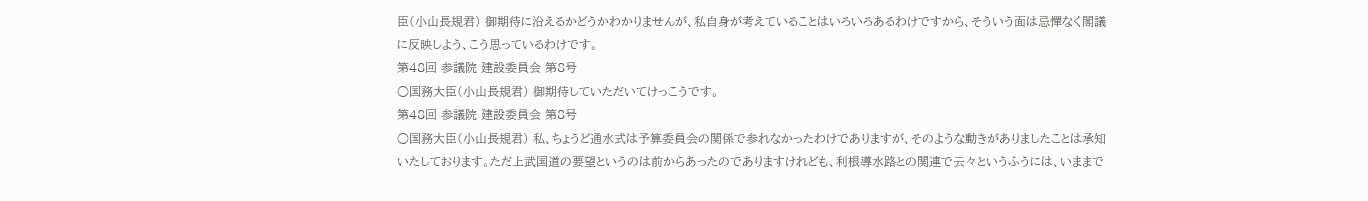臣(小山長規君) 御期待に沿えるかどうかわかりませんが、私自身が考えていることはいろいろあるわけですから、そういう面は忌憚なく閣議に反映しよう、こう思っているわけです。
第48回 参議院 建設委員会 第8号
○国務大臣(小山長規君) 御期待していただいてけっこうです。
第48回 参議院 建設委員会 第8号
○国務大臣(小山長規君) 私、ちょうど通水式は予算委員会の関係で参れなかったわけでありますが、そのような動きがありましたことは承知いたしております。ただ上武国道の要望というのは前からあったのでありますけれども、利根導水路との関連で云々というふうには、いままで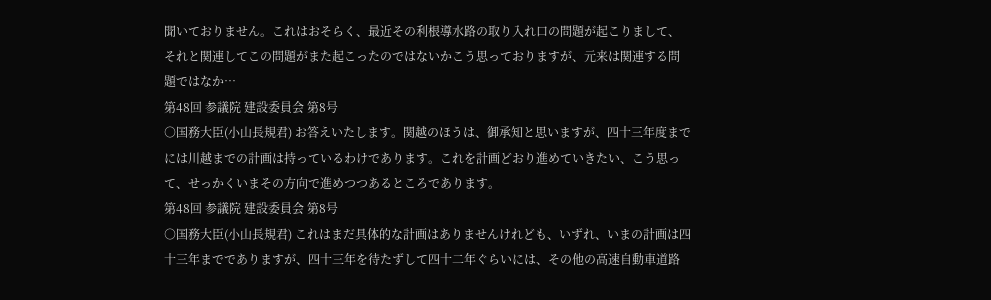聞いておりません。これはおそらく、最近その利根導水路の取り入れ口の問題が起こりまして、それと関連してこの問題がまた起こったのではないかこう思っておりますが、元来は関連する問題ではなか…
第48回 参議院 建設委員会 第8号
○国務大臣(小山長規君) お答えいたします。関越のほうは、御承知と思いますが、四十三年度までには川越までの計画は持っているわけであります。これを計画どおり進めていきたい、こう思って、せっかくいまその方向で進めつつあるところであります。
第48回 参議院 建設委員会 第8号
○国務大臣(小山長規君) これはまだ具体的な計画はありませんけれども、いずれ、いまの計画は四十三年まででありますが、四十三年を待たずして四十二年ぐらいには、その他の高速自動車道路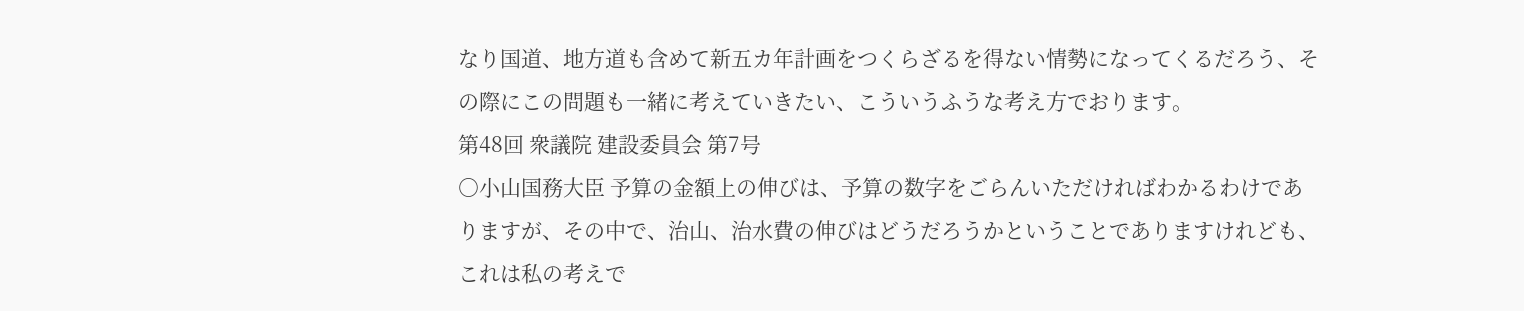なり国道、地方道も含めて新五カ年計画をつくらざるを得ない情勢になってくるだろう、その際にこの問題も一緒に考えていきたい、こういうふうな考え方でおります。
第48回 衆議院 建設委員会 第7号
○小山国務大臣 予算の金額上の伸びは、予算の数字をごらんいただければわかるわけでありますが、その中で、治山、治水費の伸びはどうだろうかということでありますけれども、これは私の考えで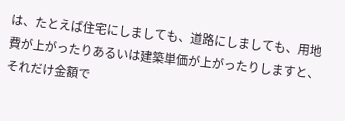は、たとえば住宅にしましても、道路にしましても、用地費が上がったりあるいは建築単価が上がったりしますと、それだけ金額で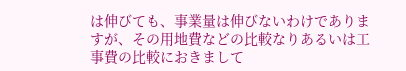は伸びても、事業量は伸びないわけでありますが、その用地費などの比較なりあるいは工事費の比較におきまして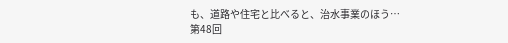も、道路や住宅と比べると、治水事業のほう…
第48回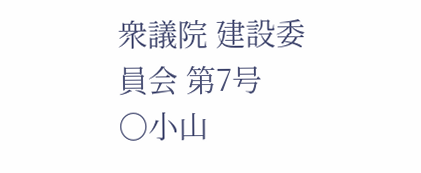衆議院 建設委員会 第7号
○小山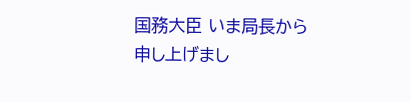国務大臣 いま局長から申し上げまし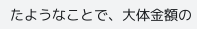たようなことで、大体金額の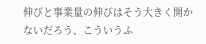伸びと事業量の伸びはそう大きく開かないだろう、こういうふ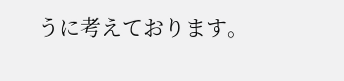うに考えております。